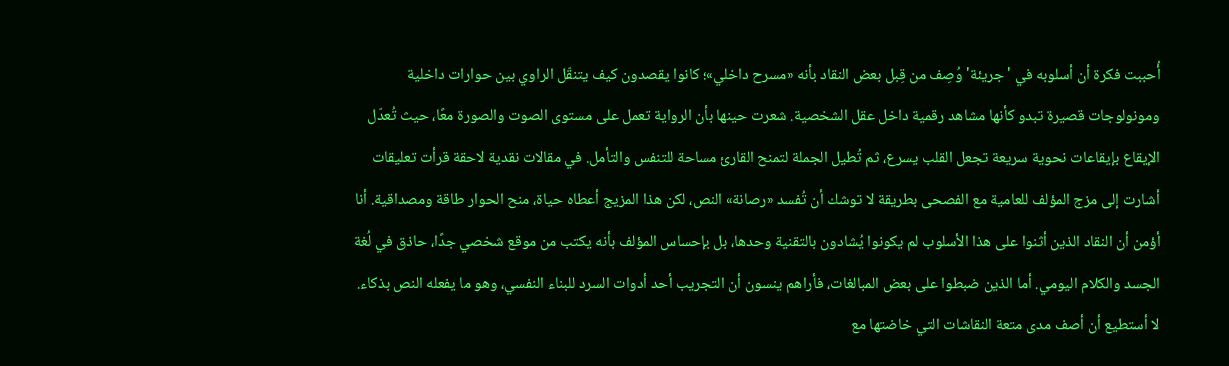أُحببت فكرة أن أسلوبه في 'جريئة' وُصِف من قِبل بعض النقاد بأنه «مسرح داخلي»؛ كانوا يقصدون كيف يتنقّل الراوي بين حوارات داخلية ومونولوجات قصيرة تبدو كأنها مشاهد رقمية داخل عقل الشخصية. شعرت حينها بأن الرواية تعمل على مستوى الصوت والصورة معًا، حيث تُعدّل الإيقاع بإيقاعات نحوية سريعة تجعل القلب يسرع، ثم تُطيل الجملة لتمنح القارئ مساحة للتنفس والتأمل. في مقالات نقدية لاحقة قرأت تعليقات أشارت إلى مزج المؤلف للعامية مع الفصحى بطريقة لا توشك أن تُفسد «رصانة» النص، لكن هذا المزيج أعطاه حياة، منح الحوار طاقة ومصداقية. أنا أؤمن أن النقاد الذين أثنوا على هذا الأسلوب لم يكونوا يُشادون بالتقنية وحدها، بل بإحساس المؤلف بأنه يكتب من موقع شخصي جدًا، حاذق في لُغة الجسد والكلام اليومي. أما الذين ضبطوا على بعض المبالغات، فأراهم ينسون أن التجريب أحد أدوات السرد للبناء النفسي، وهو ما يفعله النص بذكاء.
لا أستطيع أن أصف مدى متعة النقاشات التي خاضتها مع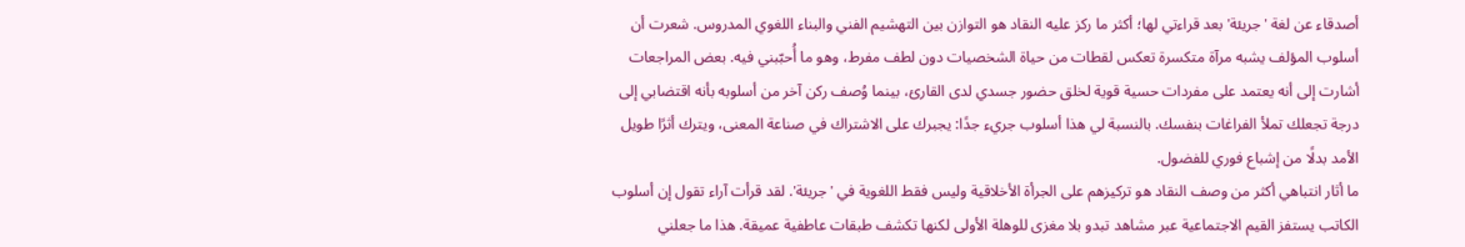أصدقاء عن لغة 'جريئة' بعد قراءتي لها؛ أكثر ما ركز عليه النقاد هو التوازن بين التهشيم الفني والبناء اللغوي المدروس. شعرت أن أسلوب المؤلف يشبه مرآة متكسرة تعكس لقطات من حياة الشخصيات دون لطف مفرط، وهو ما أُحبّبني فيه. بعض المراجعات أشارت إلى أنه يعتمد على مفردات حسية قوية لخلق حضور جسدي لدى القارئ، بينما وُصف ركن آخر من أسلوبه بأنه اقتضابي إلى درجة تجعلك تملأ الفراغات بنفسك. بالنسبة لي هذا أسلوب جريء جدًا: يجبرك على الاشتراك في صناعة المعنى، ويترك أثرًا طويل الأمد بدلًا من إشباع فوري للفضول.
ما أثار انتباهي أكثر من وصف النقاد هو تركيزهم على الجرأة الأخلاقية وليس فقط اللغوية في 'جريئة'. لقد قرأت آراء تقول إن أسلوب الكاتب يستفز القيم الاجتماعية عبر مشاهد تبدو بلا مغزى للوهلة الأولى لكنها تكشف طبقات عاطفية عميقة. هذا ما جعلني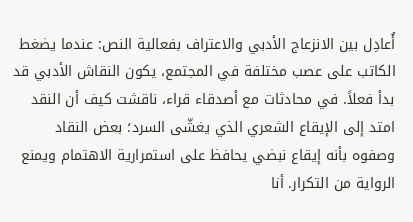أُعادِل بين الانزعاج الأدبي والاعتراف بفعالية النص: عندما يضغط الكاتب على عصب مختلفة في المجتمع، يكون النقاش الأدبي قد بدأ فعلاً. في محادثات مع أصدقاء قراء، ناقشت كيف أن النقد امتد إلى الإيقاع الشعري الذي يغشّى السرد؛ بعض النقاد وصفوه بأنه إيقاع نبضي يحافظ على استمرارية الاهتمام ويمنع الرواية من التكرار. أنا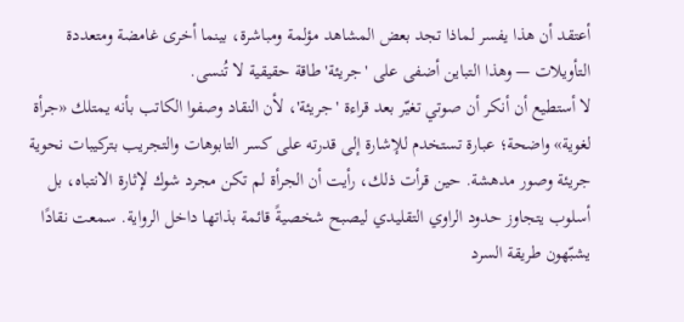أعتقد أن هذا يفسر لماذا تجد بعض المشاهد مؤلمة ومباشرة، بينما أخرى غامضة ومتعددة التأويلات — وهذا التباين أضفى على 'جريئة' طاقة حقيقية لا تُنسى.
لا أستطيع أن أنكر أن صوتي تغيّر بعد قراءة 'جريئة'، لأن النقاد وصفوا الكاتب بأنه يمتلك «جرأة لغوية» واضحة؛ عبارة تستخدم للإشارة إلى قدرته على كسر التابوهات والتجريب بتركيبات نحوية جريئة وصور مدهشة. حين قرأت ذلك، رأيت أن الجرأة لم تكن مجرد شوك لإثارة الانتباه، بل أسلوب يتجاوز حدود الراوي التقليدي ليصبح شخصيةً قائمة بذاتها داخل الرواية. سمعت نقادًا يشبّهون طريقة السرد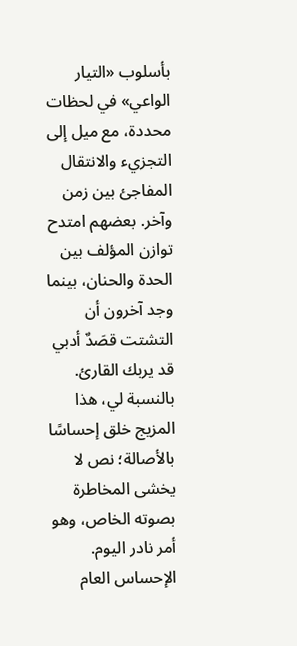بأسلوب «التيار الواعي» في لحظات محددة، مع ميل إلى التجزيء والانتقال المفاجئ بين زمن وآخر. بعضهم امتدح توازن المؤلف بين الحدة والحنان، بينما وجد آخرون أن التشتت قصَدٌ أدبي قد يربك القارئ. بالنسبة لي، هذا المزيج خلق إحساسًا بالأصالة؛ نص لا يخشى المخاطرة بصوته الخاص، وهو أمر نادر اليوم. الإحساس العام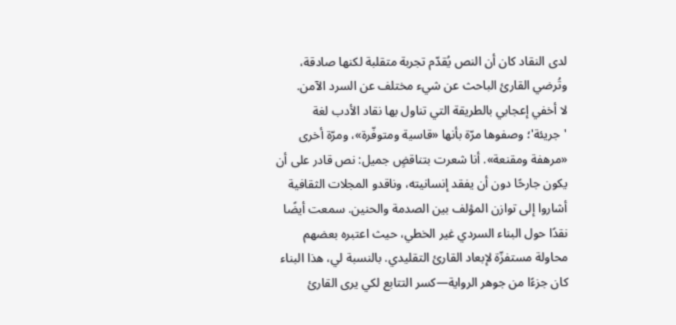لدى النقاد كان أن النص يُقدّم تجربة متقلبة لكنها صادقة، وتُرضي القارئ الباحث عن شيء مختلف عن السرد الآمن.
لا أخفي إعجابي بالطريقة التي تناول بها نقاد الأدب لغة 'جريئة'؛ وصفوها مرّة بأنها «قاسية ومتوفّرة»، ومرّة أخرى «مرهفة ومقنعة». أنا شعرت بتناقضٍ جميل: نص قادر على أن يكون جارحًا دون أن يفقد إنسانيته، وناقدو المجلات الثقافية أشاروا إلى توازن المؤلف بين الصدمة والحنين. سمعت أيضًا نقدًا حول البناء السردي غير الخطي، حيث اعتبره بعضهم محاولة مستفزّة لإبعاد القارئ التقليدي. بالنسبة لي، هذا البناء كان جزءًا من جوهر الرواية—كسر التتابع لكي يرى القارئ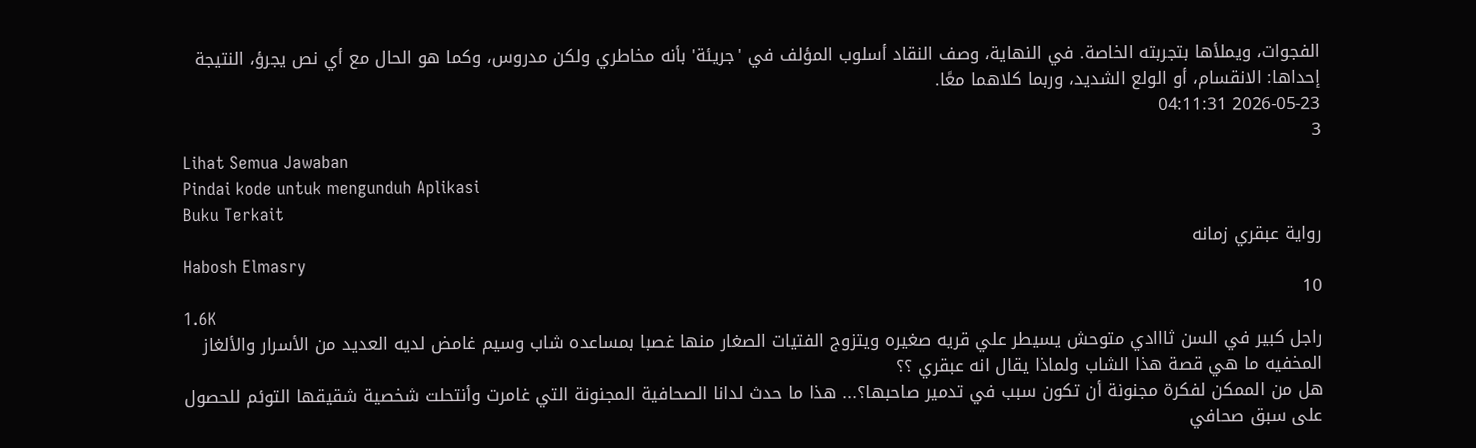الفجوات، ويملأها بتجربته الخاصة. في النهاية، وصف النقاد أسلوب المؤلف في 'جريئة' بأنه مخاطري ولكن مدروس، وكما هو الحال مع أي نص يجرؤ، النتيجة إحداها: الانقسام، أو الولع الشديد، وربما كلاهما معًا.
2026-05-23 04:11:31
3
Lihat Semua Jawaban
Pindai kode untuk mengunduh Aplikasi
Buku Terkait
رواية عبقري زمانه
Habosh Elmasry
10
1.6K
راجل كبير في السن ثااادي متوحش يسيطر علي قريه صغيره ويتزوج الفتيات الصغار منها غصبا بمساعده شاب وسيم غامض لديه العديد من الأسرار والألغاز المخفيه ما هي قصة هذا الشاب ولماذا يقال انه عبقري ؟؟
هل من الممكن لفكرة مجنونة أن تكون سبب في تدمير صاحبها؟... هذا ما حدث لدانا الصحافية المجنونة التي غامرت وأنتحلت شخصية شقيقها التوئم للحصول على سبق صحافي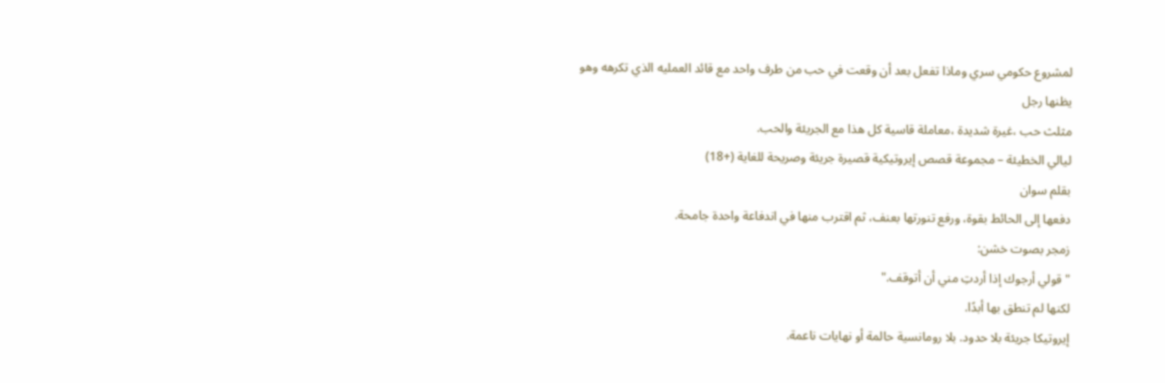لمشروع حكومي سري وماذا تفعل بعد أن وقعت في حب من طرف واحد مع قائد العمليه الذي تكرهه وهو يظنها رجل
مثلث حب ،غيرة شديدة ،معاملة قاسية كل هذا مع الجريئة والحب.
ليالي الخطيئة – مجموعة قصص إيروتيكية قصيرة جريئة وصريحة للغاية (+18)
بقلم سوان
دفعها إلى الحائط بقوة، ورفع تنورتها بعنف، ثم اقترب منها في اندفاعة واحدة جامحة.
زمجر بصوت خشن:
"قولي أرجوك إذا أردتِ مني أن أتوقف."
لكنها لم تنطق بها أبدًا.
إيروتيكا جريئة بلا حدود. بلا رومانسية حالمة أو نهايات ناعمة.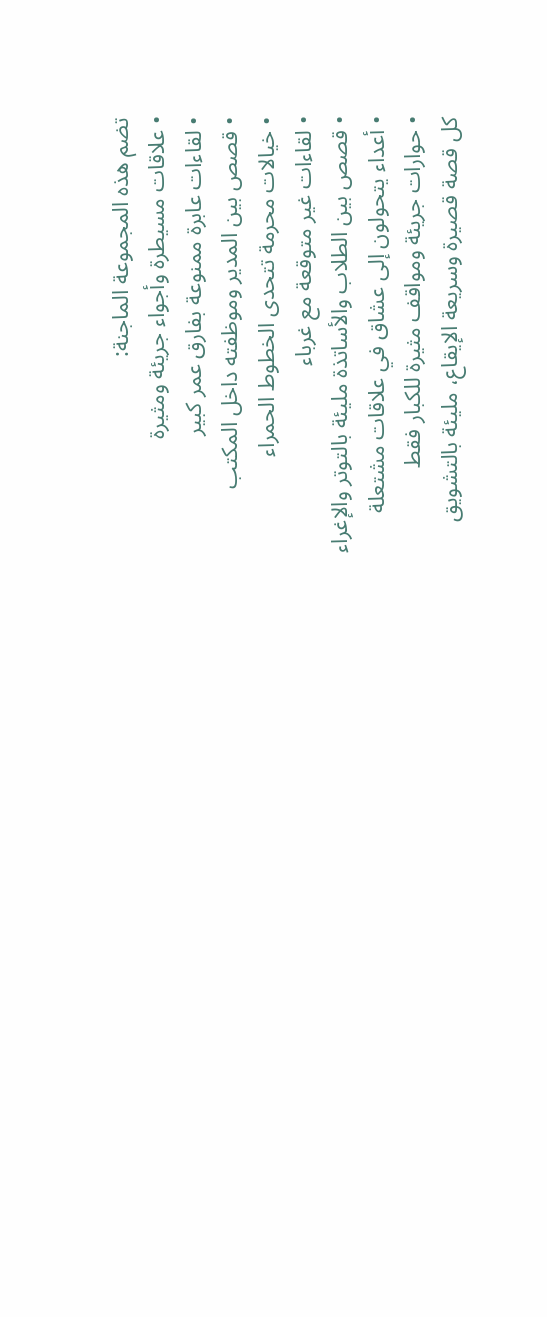تضم هذه المجموعة الماجنة:
• علاقات مسيطرة وأجواء جريئة ومثيرة
• لقاءات عابرة ممنوعة بفارق عمر كبير
• قصص بين المدير وموظفته داخل المكتب
• خيالات محرمة تتحدى الخطوط الحمراء
• لقاءات غير متوقعة مع غرباء
• قصص بين الطلاب والأساتذة مليئة بالتوتر والإغراء
• أعداء يتحولون إلى عشاق في علاقات مشتعلة
• حوارات جريئة ومواقف مثيرة للكبار فقط
كل قصة قصيرة وسريعة الإيقاع، مليئة بالتشويق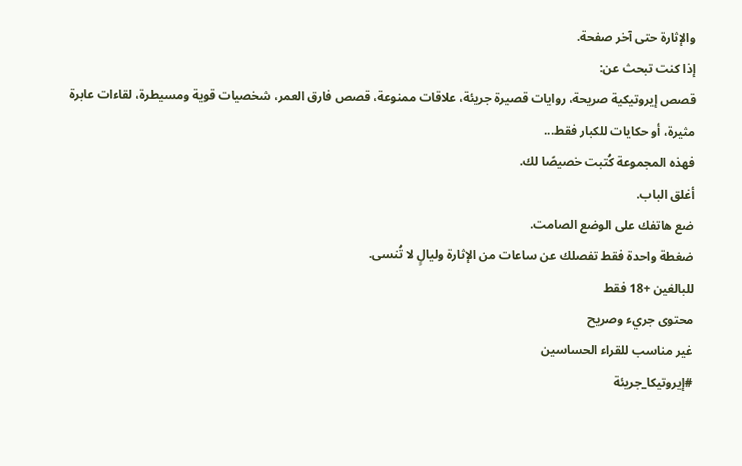والإثارة حتى آخر صفحة.
إذا كنت تبحث عن:
قصص إيروتيكية صريحة، روايات قصيرة جريئة، علاقات ممنوعة، قصص فارق العمر، شخصيات قوية ومسيطرة، لقاءات عابرة مثيرة، أو حكايات للكبار فقط...
فهذه المجموعة كُتبت خصيصًا لك.
أغلق الباب.
ضع هاتفك على الوضع الصامت.
ضغطة واحدة فقط تفصلك عن ساعات من الإثارة وليالٍ لا تُنسى.
للبالغين +18 فقط
محتوى جريء وصريح
غير مناسب للقراء الحساسين
#إيروتيكا_جريئة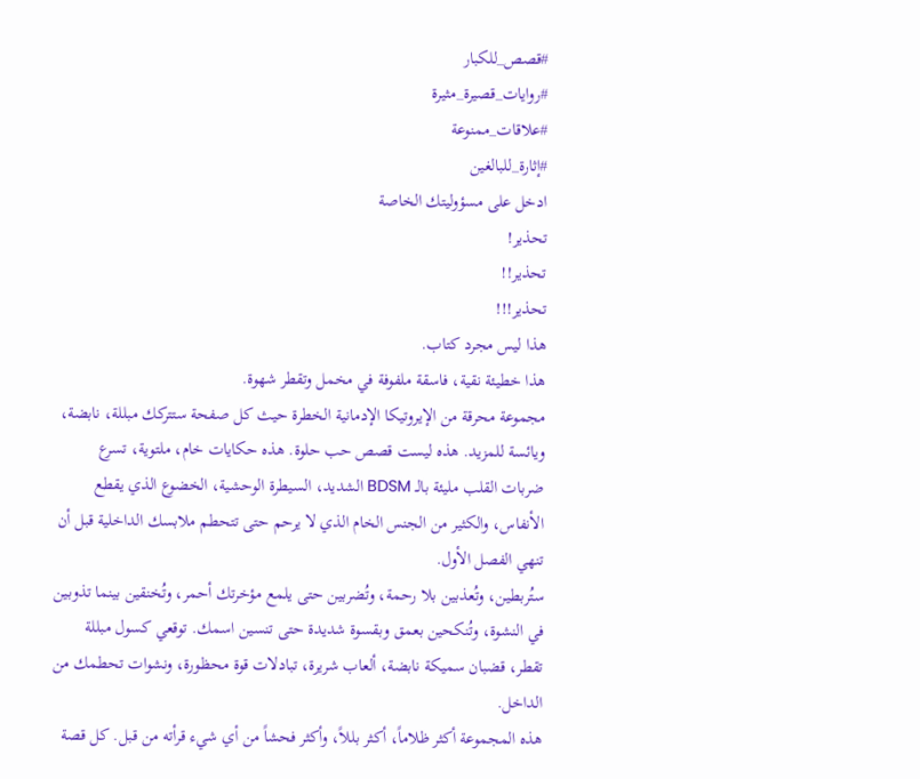#قصص_للكبار
#روايات_قصيرة_مثيرة
#علاقات_ممنوعة
#إثارة_للبالغين
ادخل على مسؤوليتك الخاصة
تحذير!
تحذير!!
تحذير!!!
هذا ليس مجرد كتاب.
هذا خطيئة نقية، فاسقة ملفوفة في مخمل وتقطر شهوة.
مجموعة محرقة من الإيروتيكا الإدمانية الخطرة حيث كل صفحة ستتركك مبللة، نابضة، ويائسة للمزيد. هذه ليست قصص حب حلوة. هذه حكايات خام، ملتوية، تسرع ضربات القلب مليئة بالـ BDSM الشديد، السيطرة الوحشية، الخضوع الذي يقطع الأنفاس، والكثير من الجنس الخام الذي لا يرحم حتى تتحطم ملابسك الداخلية قبل أن تنهي الفصل الأول.
ستُربطين، وتُعذبين بلا رحمة، وتُضربين حتى يلمع مؤخرتك أحمر، وتُخنقين بينما تذوبين في النشوة، وتُنكحين بعمق وبقسوة شديدة حتى تنسين اسمك. توقعي كسول مبللة تقطر، قضبان سميكة نابضة، ألعاب شريرة، تبادلات قوة محظورة، ونشوات تحطمك من الداخل.
هذه المجموعة أكثر ظلاماً، أكثر بللاً، وأكثر فحشاً من أي شيء قرأته من قبل. كل قصة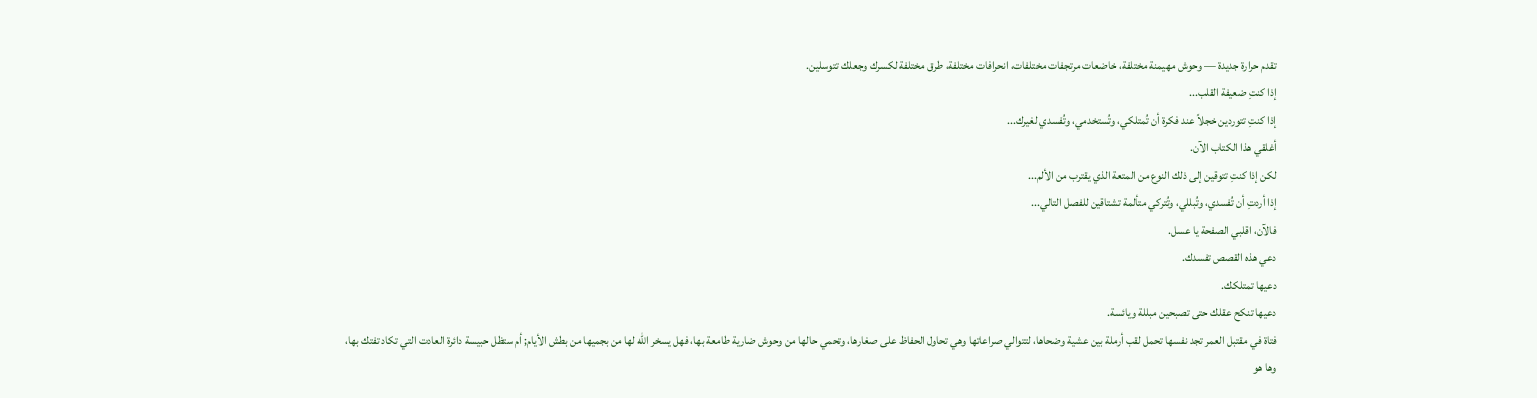تقدم حرارة جديدة — وحوش مهيمنة مختلفة، خاضعات مرتجفات مختلفات، انحرافات مختلفة، طرق مختلفة لكسرك وجعلك تتوسلين.
إذا كنتِ ضعيفة القلب...
إذا كنتِ تتوردين خجلاً عند فكرة أن تُمتلكي، وتُستخدمي، وتُفسدي لغيرك...
أغلقي هذا الكتاب الآن.
لكن إذا كنتِ تتوقين إلى ذلك النوع من المتعة الذي يقترب من الألم...
إذا أردتِ أن تُفسدي، وتُبللي، وتُتركي متألمة تشتاقين للفصل التالي...
فالآن، اقلبي الصفحة يا عسل.
دعي هذه القصص تفسدك.
دعيها تمتلكك.
دعيها تنكح عقلك حتى تصبحين مبللة ويائسة.
فتاة في مقتبل العمر تجد نفسها تحمل لقب أرملة بين عشية وضحاها، لتتوالي صراعاتها وهي تحاول الحفاظ على صغارها، وتحمي حالها من وحوش ضارية طامعة بها، فهل يسخر الله لها من بجميها من بطش الأيام; أم ستظل حبيسة دائرة العادت التي تكاد تفتك بها،
وها هو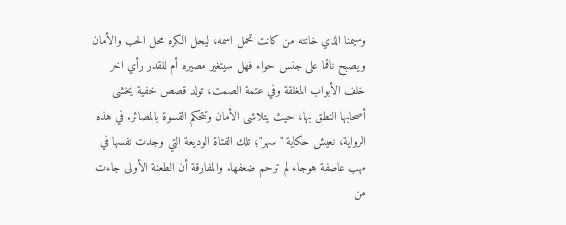وسيمنا الذي خانته من كانت تحمل اسمه، ليحل الكره محل الحب والأمان ويصبح ناقما على جنس حواء فهل سيتغير مصيره أم للقدر رأي اخر
خلف الأبواب المغلقة وفي عتمة الصمت، تولد قصص خفية يخشى أصحابها النطق بها، حيث يتلاشى الأمان وتتحكم القسوة بالمصائر. في هذه الرواية، نعيش حكاية "سهر"؛ تلك الفتاة الوديعة التي وجدت نفسها في مهب عاصفة هوجاء لم ترحم ضعفها. والمفارقة أن الطعنة الأولى جاءت من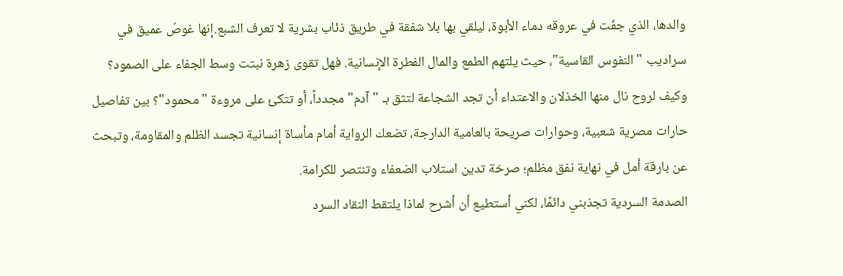والدها، الذي جفّت في عروقه دماء الأبوة، ليلقي بها بلا شفقة في طريق ذئاب بشرية لا تعرف الشبع.إنها غوصٌ عميق في سراديب "النفوس القاسية"، حيث يلتهم الطمع والمال الفطرة الإنسانية. فهل تقوى زهرة نبتت وسط الجفاء على الصمود؟ وكيف لروح نال منها الخذلان والاعتداء أن تجد الشجاعة لتثق بـ "آدم" مجدداً، أو تتكئ على مروءة "محمود"؟ بين تفاصيل حارات مصرية شعبية، وحوارات صريحة بالعامية الدارجة، تضعك الرواية أمام مأساة إنسانية تجسد الظلم والمقاومة، وتبحث عن بارقة أمل في نهاية نفق مظلم؛ صرخة تدين استلاب الضعفاء وتنتصر للكرامة.
الصدمة السردية تجذبني دائمًا، لكني أستطيع أن أشرح لماذا يلتقط النقاد السرد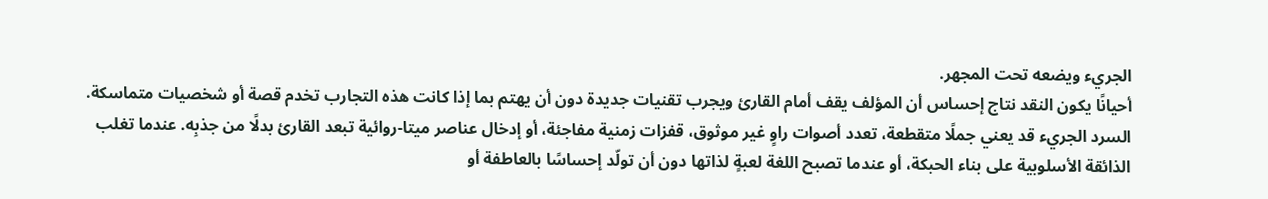الجريء ويضعه تحت المجهر.
أحيانًا يكون النقد نتاج إحساس أن المؤلف يقف أمام القارئ ويجرب تقنيات جديدة دون أن يهتم بما إذا كانت هذه التجارب تخدم قصة أو شخصيات متماسكة. السرد الجريء قد يعني جملًا متقطعة، تعدد أصوات راوٍ غير موثوق، قفزات زمنية مفاجئة، أو إدخال عناصر ميتا-روائية تبعد القارئ بدلًا من جذبِه. عندما تغلب الذائقة الأسلوبية على بناء الحبكة، أو عندما تصبح اللغة لعبةٍ لذاتها دون أن تولّد إحساسًا بالعاطفة أو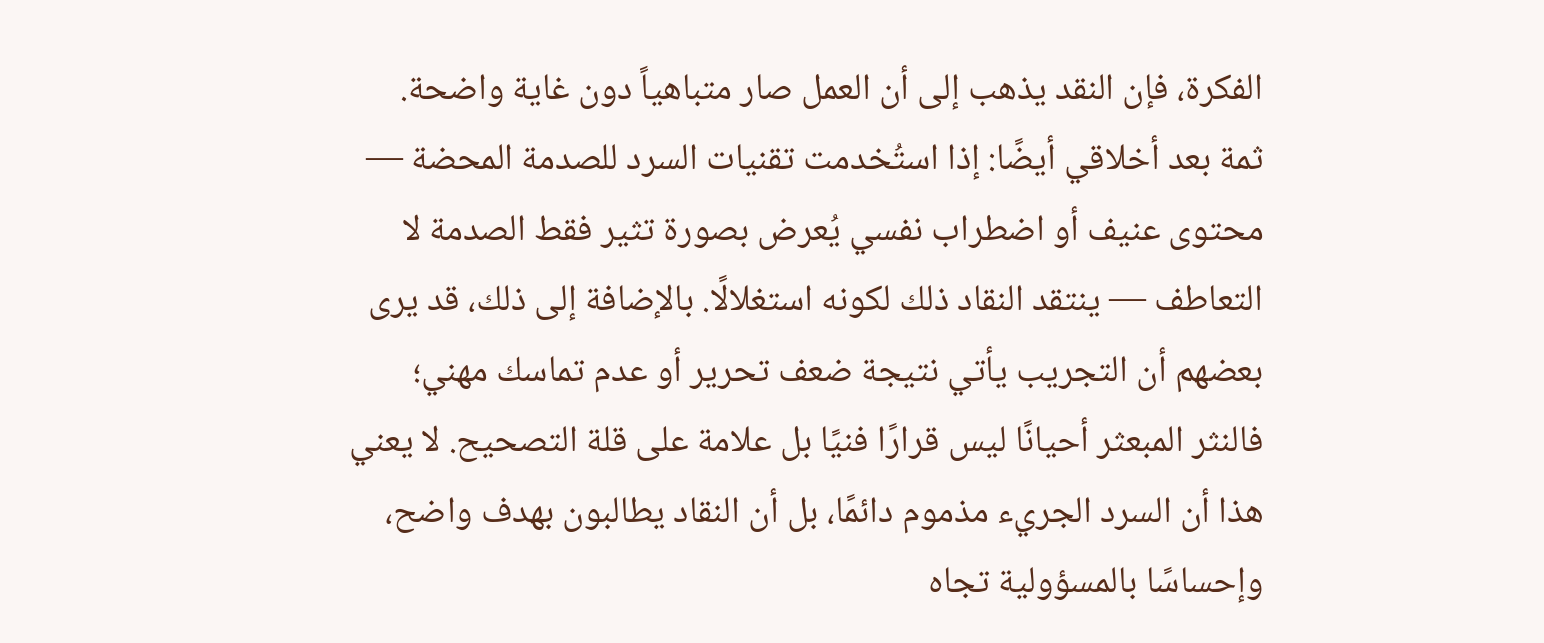الفكرة، فإن النقد يذهب إلى أن العمل صار متباهياً دون غاية واضحة.
ثمة بعد أخلاقي أيضًا: إذا استُخدمت تقنيات السرد للصدمة المحضة — محتوى عنيف أو اضطراب نفسي يُعرض بصورة تثير فقط الصدمة لا التعاطف — ينتقد النقاد ذلك لكونه استغلالًا. بالإضافة إلى ذلك، قد يرى بعضهم أن التجريب يأتي نتيجة ضعف تحرير أو عدم تماسك مهني؛ فالنثر المبعثر أحيانًا ليس قرارًا فنيًا بل علامة على قلة التصحيح. لا يعني هذا أن السرد الجريء مذموم دائمًا، بل أن النقاد يطالبون بهدف واضح، وإحساسًا بالمسؤولية تجاه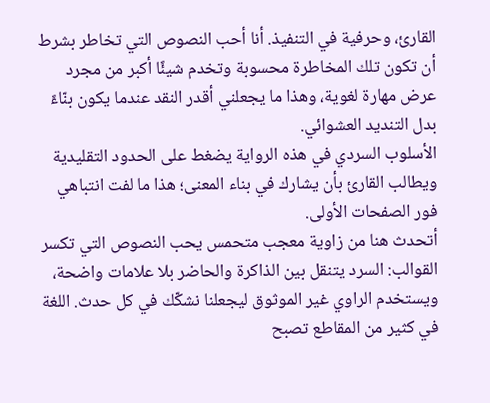القارئ، وحرفية في التنفيذ. أنا أحب النصوص التي تخاطر بشرط أن تكون تلك المخاطرة محسوبة وتخدم شيئًا أكبر من مجرد عرض مهارة لغوية، وهذا ما يجعلني أقدر النقد عندما يكون بنّاءً بدل التنديد العشوائي.
الأسلوب السردي في هذه الرواية يضغط على الحدود التقليدية ويطالب القارئ بأن يشارك في بناء المعنى؛ هذا ما لفت انتباهي فور الصفحات الأولى.
أتحدث هنا من زاوية معجب متحمس يحب النصوص التي تكسر القوالب: السرد يتنقل بين الذاكرة والحاضر بلا علامات واضحة، ويستخدم الراوي غير الموثوق ليجعلنا نشكّك في كل حدث. اللغة في كثير من المقاطع تصبح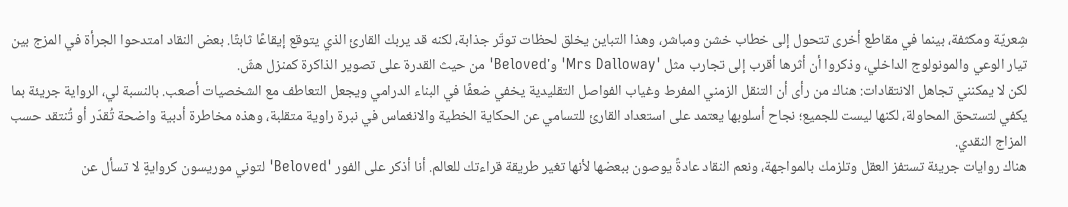شِعريّة ومكثفة، بينما في مقاطع أخرى تتحول إلى خطاب خشن ومباشر، وهذا التباين يخلق لحظات توتّر جذابة، لكنه قد يربك القارئ الذي يتوقع إيقاعًا ثابتًا. بعض النقاد امتدحوا الجرأة في المزج بين تيار الوعي والمونولوج الداخلي، وذكروا أن أثرها أقرب إلى تجارب مثل 'Mrs Dalloway' و'Beloved' من حيث القدرة على تصوير الذاكرة كمنزل هشّ.
لكن لا يمكنني تجاهل الانتقادات: هناك من رأى أن التنقل الزمني المفرط وغياب الفواصل التقليدية يخفي ضعفًا في البناء الدرامي ويجعل التعاطف مع الشخصيات أصعب. بالنسبة لي، الرواية جريئة بما يكفي لتستحق المحاولة، لكنها ليست للجميع؛ نجاح أسلوبها يعتمد على استعداد القارئ للتسامي عن الحكاية الخطية والانغماس في نبرة راوية متقلبة، وهذه مخاطرة أدبية واضحة تُقدّر أو تُنتقد حسب المزاج النقدي.
هناك روايات جريئة تستفز العقل وتلزمك بالمواجهة، ونعم النقاد عادةً يوصون ببعضها لأنها تغير طريقة قراءتك للعالم. أنا أذكر على الفور 'Beloved' لتوني موريسون كروايةٍ لا تسأل عن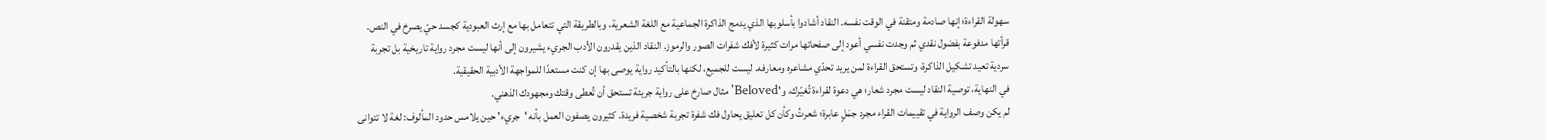سهولة القراءة؛ إنها صادمة ومتقنة في الوقت نفسه. النقاد أشادوا بأسلوبها الذي يدمج الذاكرة الجماعية مع اللغة الشعرية، وبالطريقة التي تتعامل بها مع إرث العبودية كجسد حيّ يصرخ في النص.
قرأتها مدفوعة بفضول نقدي ثم وجدت نفسي أعود إلى صفحاتها مرات كثيرة لأفك شفرات الصور والرموز. النقاد الذين يقدرون الأدب الجريء يشيرون إلى أنها ليست مجرد رواية تاريخية بل تجربة سردية تعيد تشكيل الذاكرة، وتستحق القراءة لمن يريد تحدّي مشاعره ومعارفه. ليست للجميع، لكنها بالتأكيد رواية يوصى بها إن كنت مستعدًا للمواجهة الأدبية الحقيقية.
في النهاية، توصية النقاد ليست مجرد شعار؛ هي دعوة لقراءة تُغيّرك، و'Beloved' مثال صارخ على رواية جريئة تستحق أن تُعطى وقتك ومجهودك الذهني.
لم يكن وصف الرواية في تقييمات القراء مجرد جمَلٍ عابرة؛ شعرتُ وكأن كل تعليق يحاول فك شفرة تجربة شخصية فريدة. كثيرون يصفون العمل بأنه 'جريء' حين يلامس حدود المألوف: لغة لا تتوانى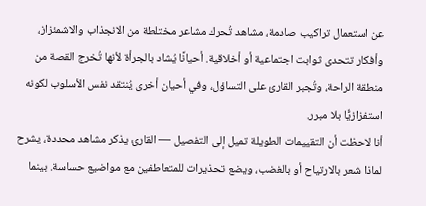عن استعمال تراكيب صادمة، مشاهد تُحرك مشاعر مختلطة من الانجذاب والاشمئزاز، وأفكار تتحدى ثوابت اجتماعية أو أخلاقية. أحيانًا يُشاد بالجرأة لأنها تُخرج القصة من منطقة الراحة، وتُجبر القارئ على التساؤل، وفي أحيان أخرى يُنتقد نفس الأسلوب لكونه استفزازيًّا بلا مبرر.
أنا لاحظت أن التقييمات الطويلة تميل إلى التفصيل — القارئ يذكر مشاهد محددة، يشرح لماذا شعر بالارتياح أو بالغضب، ويضع تحذيرات للمتعاطفين مع مواضيع حساسة. بينما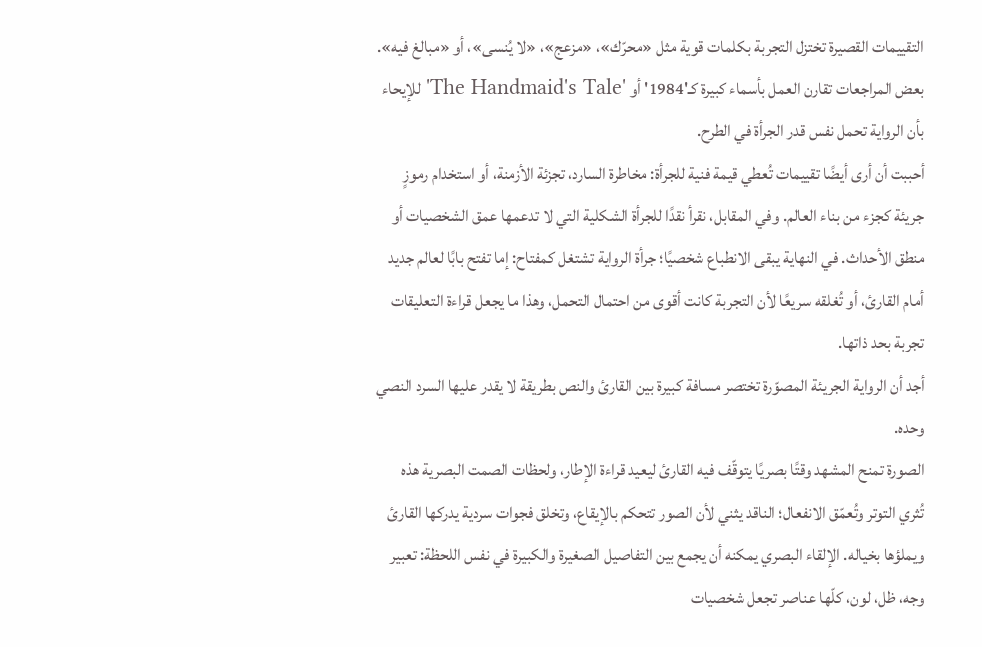التقييمات القصيرة تختزل التجربة بكلمات قوية مثل «محرّك»، «مزعج»، «لا يُنسى»، أو «مبالغ فيه». بعض المراجعات تقارن العمل بأسماء كبيرة كـ'1984' أو 'The Handmaid's Tale' للإيحاء بأن الرواية تحمل نفس قدر الجرأة في الطرح.
أحببت أن أرى أيضًا تقييمات تُعطي قيمة فنية للجرأة: مخاطرة السارد، تجزئة الأزمنة، أو استخدام رموزٍ جريئة كجزء من بناء العالم. وفي المقابل، نقرأ نقدًا للجرأة الشكلية التي لا تدعمها عمق الشخصيات أو منطق الأحداث. في النهاية يبقى الانطباع شخصيًا؛ جرأة الرواية تشتغل كمفتاح: إما تفتح بابًا لعالم جديد أمام القارئ، أو تُغلقه سريعًا لأن التجربة كانت أقوى من احتمال التحمل، وهذا ما يجعل قراءة التعليقات تجربة بحد ذاتها.
أجد أن الرواية الجريئة المصوّرة تختصر مسافة كبيرة بين القارئ والنص بطريقة لا يقدر عليها السرد النصي وحده.
الصورة تمنح المشهد وقتًا بصريًا يتوقّف فيه القارئ ليعيد قراءة الإطار، ولحظات الصمت البصرية هذه تُثري التوتر وتُعمّق الانفعال؛ الناقد يثني لأن الصور تتحكم بالإيقاع، وتخلق فجوات سردية يدركها القارئ ويملؤها بخياله. الإلقاء البصري يمكنه أن يجمع بين التفاصيل الصغيرة والكبيرة في نفس اللحظة: تعبير وجه، ظل، لون، كلّها عناصر تجعل شخصيات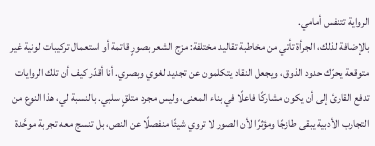الرواية تتنفس أمامي.
بالإضافة لذلك، الجرأة تأتي من مخاطبة تقاليد مختلفة: مزج الشعر بصورٍ قاتمة أو استعمال تركيبات لونية غير متوقعة يحرّك حدود الذوق، ويجعل النقاد يتكلمون عن تجديد لغوي وبصري. أنا أقدّر كيف أن تلك الروايات تدفع القارئ إلى أن يكون مشاركًا فاعلًا في بناء المعنى، وليس مجرد متلقٍ سلبي. بالنسبة لي، هذا النوع من التجارب الأدبية يبقى طازجًا ومؤثرًا لأن الصور لا تروي شيئًا منفصلًا عن النص، بل تنسج معه تجربة موحَّدة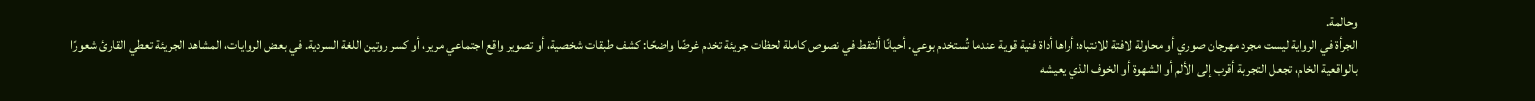وحالمة.
الجرأة في الرواية ليست مجرد مهرجان صوري أو محاولة لافتة للانتباه؛ أراها أداة فنية قوية عندما تُستخدم بوعي. أحيانًا ألتقط في نصوص كاملة لحظات جريئة تخدم غرضًا واضحًا: كشف طبقات شخصية، أو تصوير واقع اجتماعي مرير، أو كسر روتين اللغة السردية. في بعض الروايات، المشاهد الجريئة تعطي القارئ شعورًا بالواقعية الخام، تجعل التجربة أقرب إلى الألم أو الشهوة أو الخوف الذي يعيشه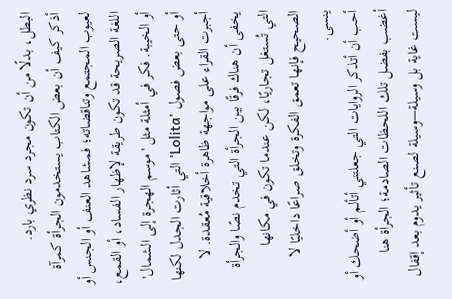البطل، بدلًا من أن تكون مجرد سرد نظري بارد.
أذكر كيف أن بعض الكتاب يستخدمون الجرأة كمرآة لعيوب المجتمع وتناقضاته؛ فمشاهد العنف أو الجنس أو اللغة الصريحة قد تكون طريقة لإظهار الفساد، أو القمع، أو الخيبة. فكر في أمثلة مثل 'موسم الهجرة إلى الشمال' أو حتى بعض فصول 'Lolita' التي أثارت الجدل لكنها أجبرت القراء على مواجهة ظاهرة أخلاقية مُعقدة. لا يخفى أن هناك فرقًا بين الجرأة التي تخدم نصًا والجرأة التي تُستغل تجاريًا، لكن عندما تكون في مكانها الصحيح فإنها تعمق الفكرة وتخلق صراعًا داخليًا لا ينسى.
أحب أن أتذكر الروايات التي جعلتني أتألم أو أضحك أو أغضب بفضل تلك اللحظات الصادمة؛ الجرأة هنا ليست غاية بل وسيلة—وسيلة لصنع تأثير يدوم بعد إقفال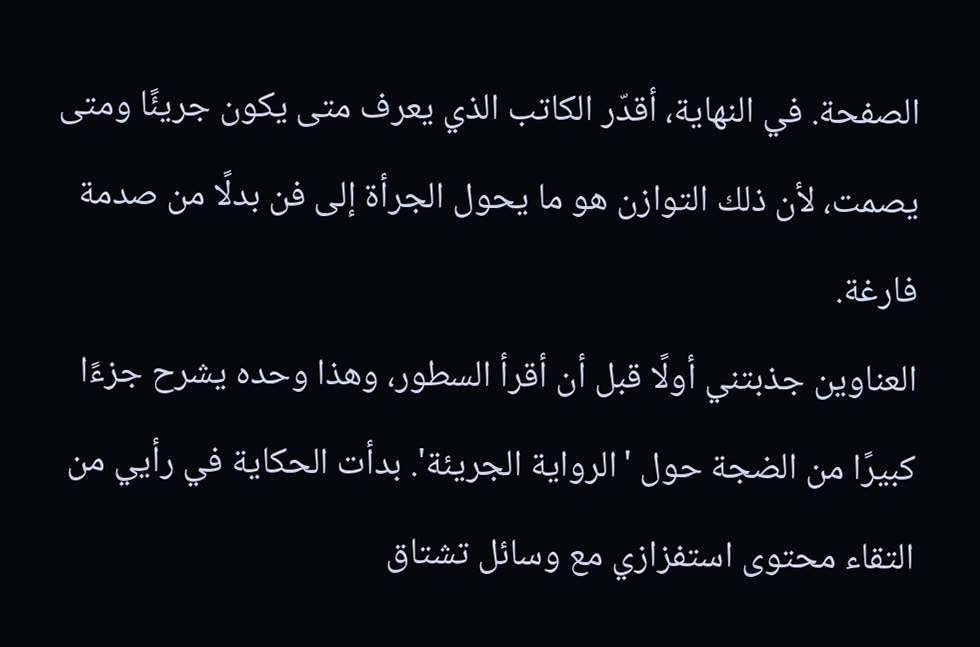الصفحة. في النهاية، أقدّر الكاتب الذي يعرف متى يكون جريئًا ومتى يصمت، لأن ذلك التوازن هو ما يحول الجرأة إلى فن بدلًا من صدمة فارغة.
العناوين جذبتني أولًا قبل أن أقرأ السطور، وهذا وحده يشرح جزءًا كبيرًا من الضجة حول 'الرواية الجريئة'. بدأت الحكاية في رأيي من التقاء محتوى استفزازي مع وسائل تشتاق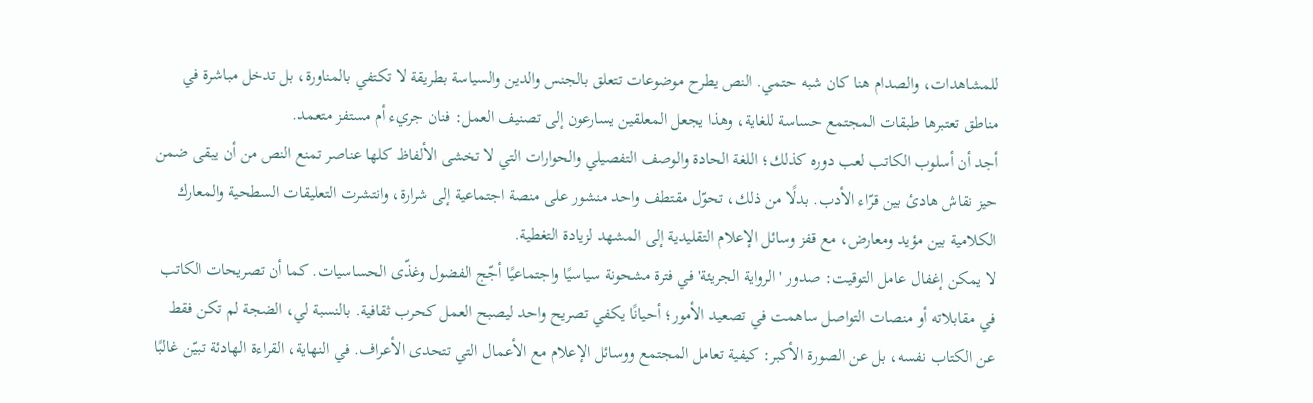للمشاهدات، والصدام هنا كان شبه حتمي. النص يطرح موضوعات تتعلق بالجنس والدين والسياسة بطريقة لا تكتفي بالمناورة، بل تدخل مباشرة في مناطق تعتبرها طبقات المجتمع حساسة للغاية، وهذا يجعل المعلقين يسارعون إلى تصنيف العمل: فنان جريء أم مستفز متعمد.
أجد أن أسلوب الكاتب لعب دوره كذلك؛ اللغة الحادة والوصف التفصيلي والحوارات التي لا تخشى الألفاظ كلها عناصر تمنع النص من أن يبقى ضمن حيز نقاش هادئ بين قرّاء الأدب. بدلًا من ذلك، تحوّل مقتطف واحد منشور على منصة اجتماعية إلى شرارة، وانتشرت التعليقات السطحية والمعارك الكلامية بين مؤيد ومعارض، مع قفز وسائل الإعلام التقليدية إلى المشهد لزيادة التغطية.
لا يمكن إغفال عامل التوقيت: صدور 'الرواية الجريئة' في فترة مشحونة سياسيًا واجتماعيًا أجّج الفضول وغذّى الحساسيات. كما أن تصريحات الكاتب في مقابلاته أو منصات التواصل ساهمت في تصعيد الأمور؛ أحيانًا يكفي تصريح واحد ليصبح العمل كحرب ثقافية. بالنسبة لي، الضجة لم تكن فقط عن الكتاب نفسه، بل عن الصورة الأكبر: كيفية تعامل المجتمع ووسائل الإعلام مع الأعمال التي تتحدى الأعراف. في النهاية، القراءة الهادئة تبيّن غالبًا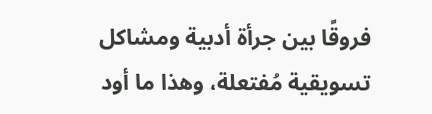فروقًا بين جرأة أدبية ومشاكل تسويقية مُفتعلة، وهذا ما أود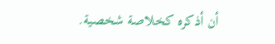أن أذكره كخلاصة شخصية.